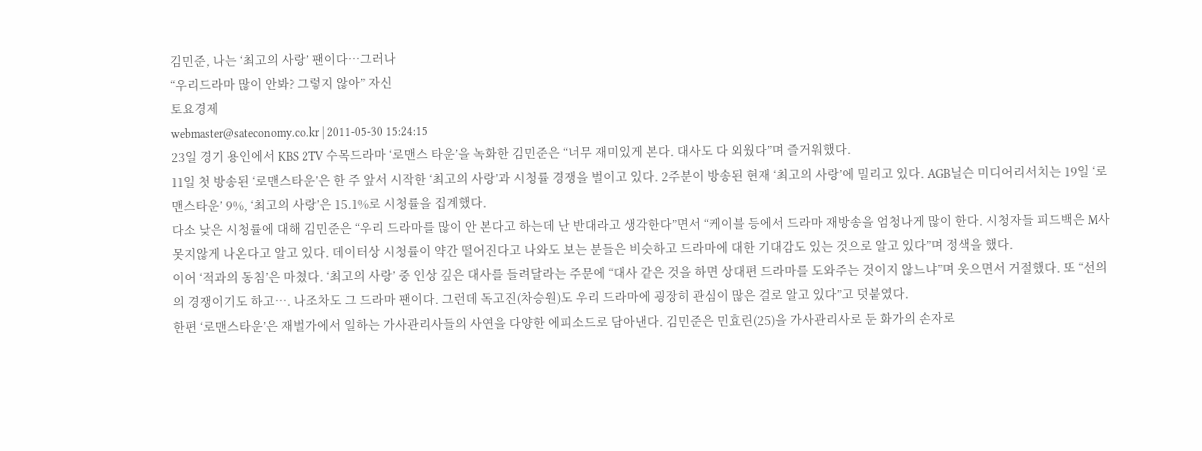김민준, 나는 ‘최고의 사랑’ 팬이다…그러나
“우리드라마 많이 안봐? 그렇지 않아” 자신
토요경제
webmaster@sateconomy.co.kr | 2011-05-30 15:24:15
23일 경기 용인에서 KBS 2TV 수목드라마 ‘로맨스 타운’을 녹화한 김민준은 “너무 재미있게 본다. 대사도 다 외웠다”며 즐거워했다.
11일 첫 방송된 ‘로맨스타운’은 한 주 앞서 시작한 ‘최고의 사랑’과 시청률 경쟁을 벌이고 있다. 2주분이 방송된 현재 ‘최고의 사랑’에 밀리고 있다. AGB닐슨 미디어리서치는 19일 ‘로맨스타운’ 9%, ‘최고의 사랑’은 15.1%로 시청률을 집계했다.
다소 낮은 시청률에 대해 김민준은 “우리 드라마를 많이 안 본다고 하는데 난 반대라고 생각한다”면서 “케이블 등에서 드라마 재방송을 엄청나게 많이 한다. 시청자들 피드백은 M사 못지않게 나온다고 알고 있다. 데이터상 시청률이 약간 떨어진다고 나와도 보는 분들은 비슷하고 드라마에 대한 기대감도 있는 것으로 알고 있다”며 정색을 했다.
이어 ‘적과의 동침’은 마쳤다. ‘최고의 사랑’ 중 인상 깊은 대사를 들려달라는 주문에 “대사 같은 것을 하면 상대편 드라마를 도와주는 것이지 않느냐”며 웃으면서 거절했다. 또 “선의의 경쟁이기도 하고…. 나조차도 그 드라마 팬이다. 그런데 독고진(차승원)도 우리 드라마에 굉장히 관심이 많은 걸로 알고 있다”고 덧붙였다.
한편 ‘로맨스타운’은 재벌가에서 일하는 가사관리사들의 사연을 다양한 에피소드로 담아낸다. 김민준은 민효린(25)을 가사관리사로 둔 화가의 손자로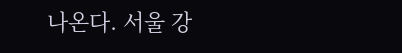나온다. 서울 강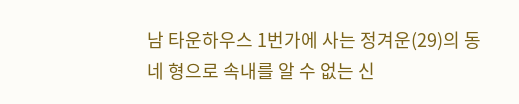남 타운하우스 1번가에 사는 정겨운(29)의 동네 형으로 속내를 알 수 없는 신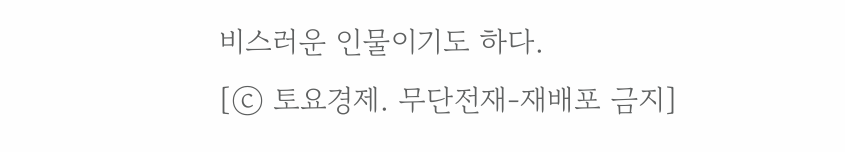비스러운 인물이기도 하다.
[ⓒ 토요경제. 무단전재-재배포 금지]